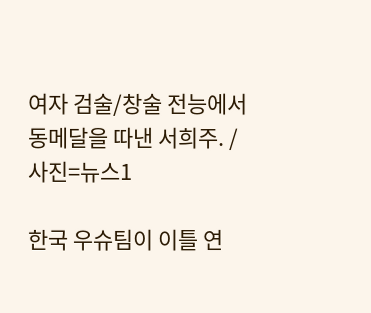여자 검술/창술 전능에서 동메달을 따낸 서희주. /사진=뉴스1

한국 우슈팀이 이틀 연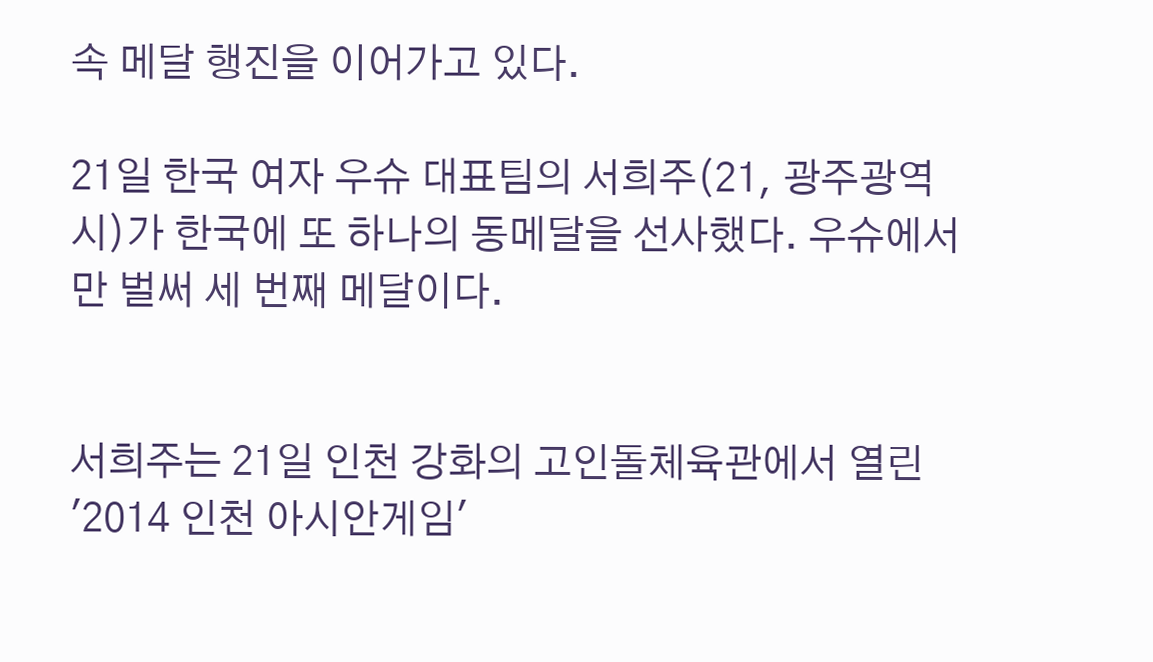속 메달 행진을 이어가고 있다.

21일 한국 여자 우슈 대표팀의 서희주(21, 광주광역시)가 한국에 또 하나의 동메달을 선사했다. 우슈에서만 벌써 세 번째 메달이다.


서희주는 21일 인천 강화의 고인돌체육관에서 열린 '2014 인천 아시안게임'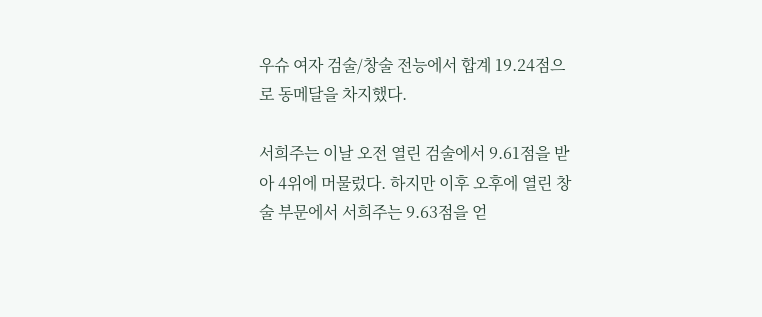우슈 여자 검술/창술 전능에서 합계 19.24점으로 동메달을 차지했다.

서희주는 이날 오전 열린 검술에서 9.61점을 받아 4위에 머물렀다. 하지만 이후 오후에 열린 창술 부문에서 서희주는 9.63점을 얻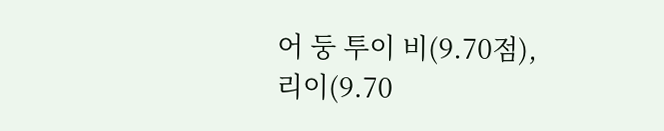어 둥 투이 비(9.70점), 리이(9.70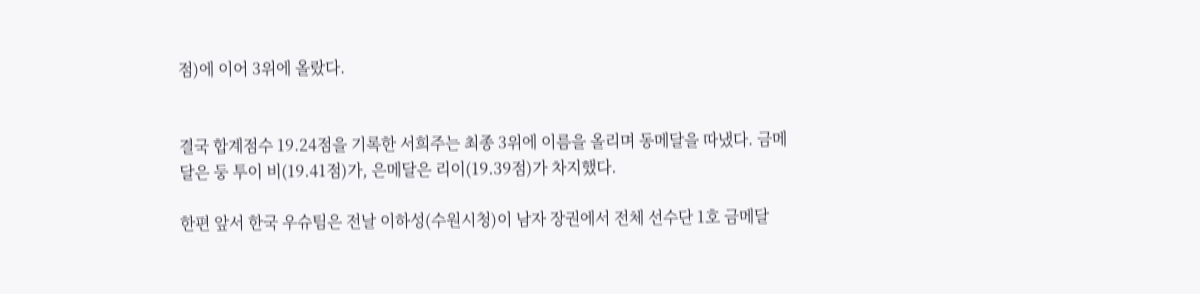점)에 이어 3위에 올랐다.


결국 합계점수 19.24점을 기록한 서희주는 최종 3위에 이름을 올리며 동메달을 따냈다. 금메달은 둥 투이 비(19.41점)가, 은메달은 리이(19.39점)가 차지했다.

한편 앞서 한국 우슈팀은 전날 이하성(수원시청)이 남자 장권에서 전체 선수단 1호 금메달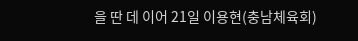을 딴 데 이어 21일 이용현(충남체육회)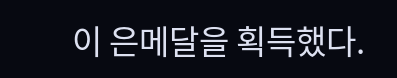이 은메달을 획득했다.